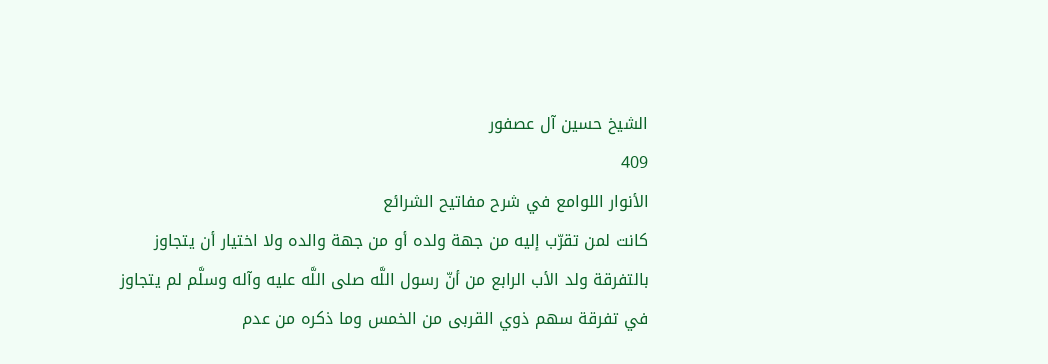الشيخ حسين آل عصفور
409
الأنوار اللوامع في شرح مفاتيح الشرائع
كانت لمن تقرّب إليه من جهة ولده أو من جهة والده ولا اختيار أن يتجاوز بالتفرقة ولد الأب الرابع من أنّ رسول اللَّه صلى اللَّه عليه وآله وسلَّم لم يتجاوز في تفرقة سهم ذوي القربى من الخمس وما ذكره من عدم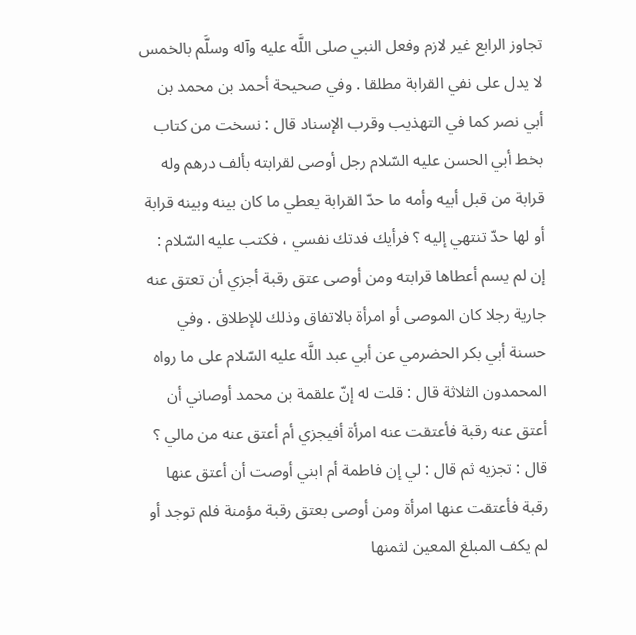تجاوز الرابع غير لازم وفعل النبي صلى اللَّه عليه وآله وسلَّم بالخمس لا يدل على نفي القرابة مطلقا . وفي صحيحة أحمد بن محمد بن أبي نصر كما في التهذيب وقرب الإسناد قال : نسخت من كتاب بخط أبي الحسن عليه السّلام رجل أوصى لقرابته بألف درهم وله قرابة من قبل أبيه وأمه ما حدّ القرابة يعطي ما كان بينه وبينه قرابة أو لها حدّ تنتهي إليه ؟ فرأيك فدتك نفسي ، فكتب عليه السّلام : إن لم يسم أعطاها قرابته ومن أوصى عتق رقبة أجزي أن تعتق عنه جارية رجلا كان الموصى أو امرأة بالاتفاق وذلك للإطلاق . وفي حسنة أبي بكر الحضرمي عن أبي عبد اللَّه عليه السّلام على ما رواه المحمدون الثلاثة قال : قلت له إنّ علقمة بن محمد أوصاني أن أعتق عنه رقبة فأعتقت عنه امرأة أفيجزي أم أعتق عنه من مالي ؟ قال : تجزيه ثم قال : لي إن فاطمة أم ابني أوصت أن أعتق عنها رقبة فأعتقت عنها امرأة ومن أوصى بعتق رقبة مؤمنة فلم توجد أو لم يكف المبلغ المعين لثمنها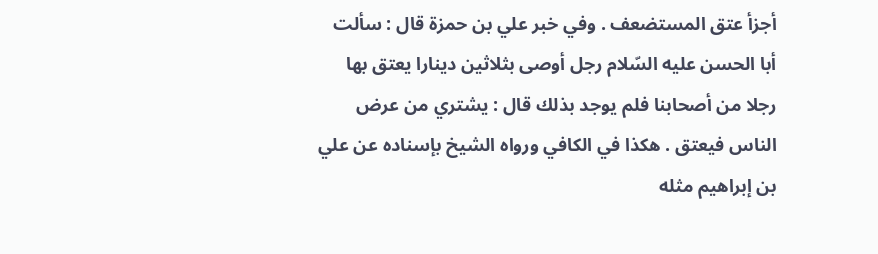أجزأ عتق المستضعف . وفي خبر علي بن حمزة قال : سألت أبا الحسن عليه السّلام رجل أوصى بثلاثين دينارا يعتق بها رجلا من أصحابنا فلم يوجد بذلك قال : يشتري من عرض الناس فيعتق . هكذا في الكافي ورواه الشيخ بإسناده عن علي بن إبراهيم مثله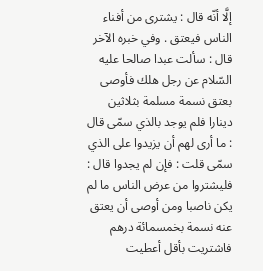إلَّا أنّه قال : يشترى من أفناء الناس فيعتق . وفي خبره الآخر قال : سألت عبدا صالحا عليه السّلام عن رجل هلك فأوصى بعتق نسمة مسلمة بثلاثين دينارا فلم يوجد بالذي سمّى قال : ما أرى لهم أن يزيدوا على الذي سمّى قلت : فإن لم يجدوا قال : فليشتروا من عرض الناس ما لم يكن ناصبا ومن أوصى أن يعتق عنه نسمة بخمسمائة درهم فاشتريت بأقل أعطيت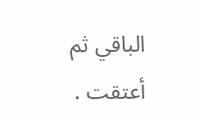الباقي ثم أعتقت .